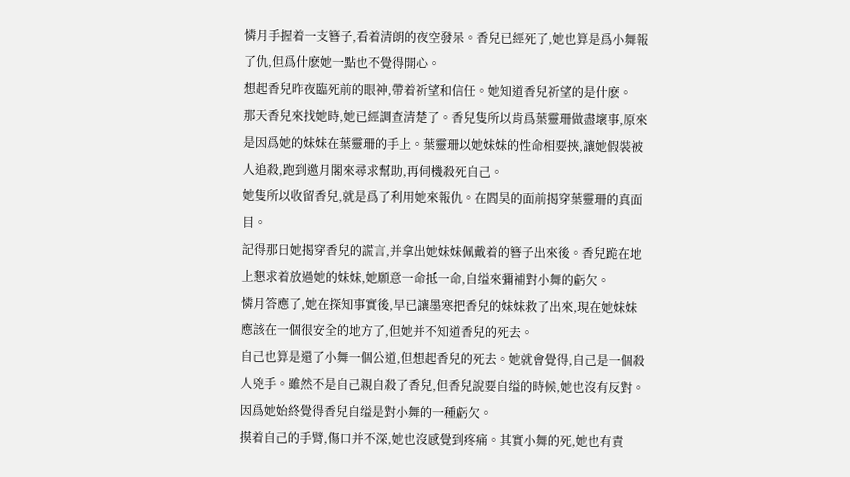憐月手握着一支簪子,看着清朗的夜空發呆。香兒已經死了,她也算是爲小舞報了仇,但爲什麽她一點也不覺得開心。
想起香兒昨夜臨死前的眼神,帶着祈望和信任。她知道香兒祈望的是什麽。
那天香兒來找她時,她已經調查清楚了。香兒隻所以肯爲葉靈珊做盡壞事,原來是因爲她的妹妹在葉靈珊的手上。葉靈珊以她妹妹的性命相要挾,讓她假裝被人追殺,跑到邀月閣來尋求幫助,再伺機殺死自己。
她隻所以收留香兒,就是爲了利用她來報仇。在閻昊的面前揭穿葉靈珊的真面目。
記得那日她揭穿香兒的謊言,并拿出她妹妹佩戴着的簪子出來後。香兒跪在地上懇求着放過她的妹妹,她願意一命抵一命,自缢來彌補對小舞的虧欠。
憐月答應了,她在探知事實後,早已讓墨寒把香兒的妹妹救了出來,現在她妹妹應該在一個很安全的地方了,但她并不知道香兒的死去。
自己也算是還了小舞一個公道,但想起香兒的死去。她就會覺得,自己是一個殺人兇手。雖然不是自己親自殺了香兒,但香兒說要自缢的時候,她也沒有反對。因爲她始終覺得香兒自缢是對小舞的一種虧欠。
摸着自己的手臂,傷口并不深,她也沒感覺到疼痛。其實小舞的死,她也有責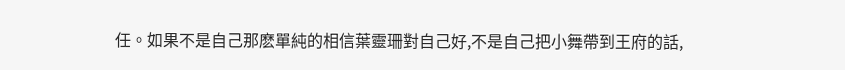任。如果不是自己那麽單純的相信葉靈珊對自己好,不是自己把小舞帶到王府的話,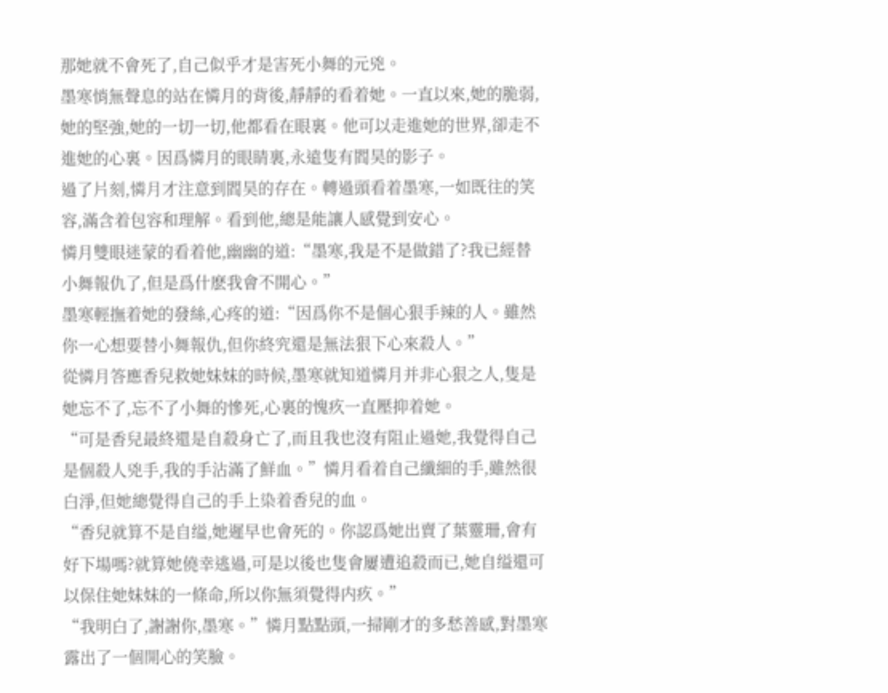那她就不會死了,自己似乎才是害死小舞的元兇。
墨寒悄無聲息的站在憐月的背後,靜靜的看着她。一直以來,她的脆弱,她的堅強,她的一切一切,他都看在眼裏。他可以走進她的世界,卻走不進她的心裏。因爲憐月的眼睛裏,永遠隻有閻昊的影子。
過了片刻,憐月才注意到閻昊的存在。轉過頭看着墨寒,一如既往的笑容,滿含着包容和理解。看到他,總是能讓人感覺到安心。
憐月雙眼迷蒙的看着他,幽幽的道:“墨寒,我是不是做錯了?我已經替小舞報仇了,但是爲什麽我會不開心。”
墨寒輕撫着她的發絲,心疼的道:“因爲你不是個心狠手辣的人。雖然你一心想要替小舞報仇,但你終究還是無法狠下心來殺人。”
從憐月答應香兒救她妹妹的時候,墨寒就知道憐月并非心狠之人,隻是她忘不了,忘不了小舞的慘死,心裏的愧疚一直壓抑着她。
“可是香兒最終還是自殺身亡了,而且我也沒有阻止過她,我覺得自己是個殺人兇手,我的手沾滿了鮮血。”憐月看着自己纖細的手,雖然很白淨,但她總覺得自己的手上染着香兒的血。
“香兒就算不是自缢,她遲早也會死的。你認爲她出賣了葉靈珊,會有好下場嗎?就算她僥幸逃過,可是以後也隻會屢遭追殺而已,她自缢還可以保住她妹妹的一條命,所以你無須覺得内疚。”
“我明白了,謝謝你,墨寒。”憐月點點頭,一掃剛才的多愁善感,對墨寒露出了一個開心的笑臉。